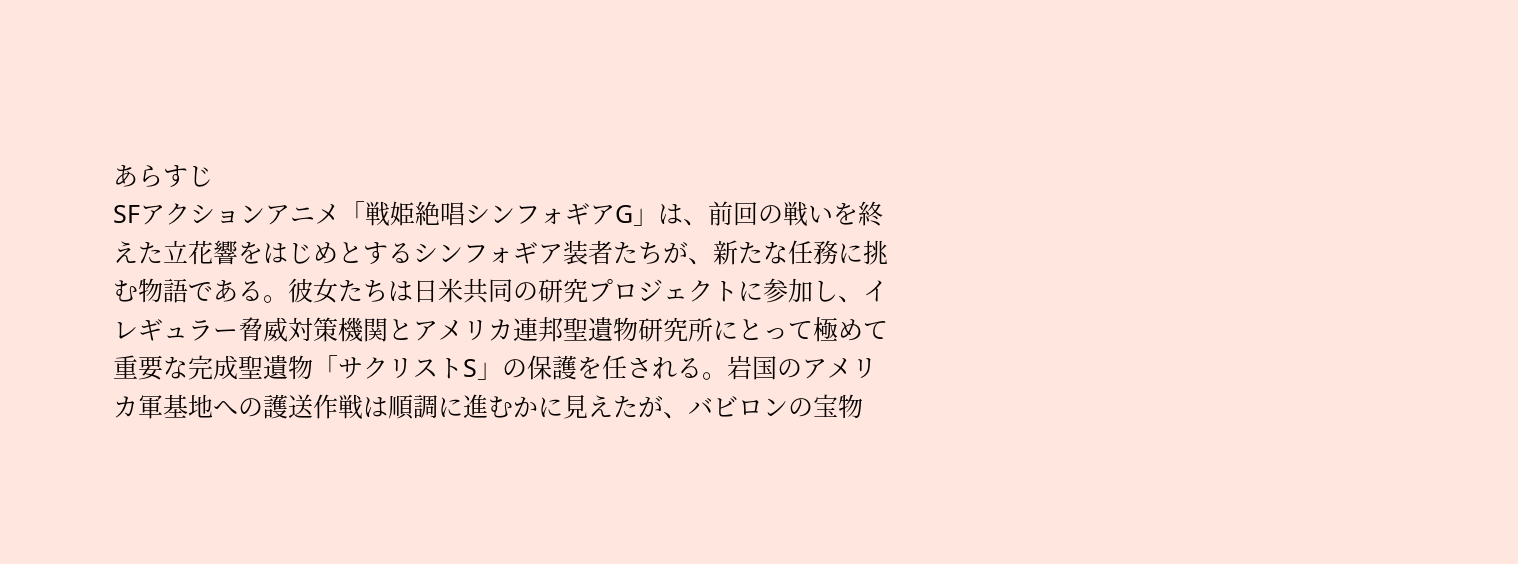あらすじ
SFアクションアニメ「戦姫絶唱シンフォギアG」は、前回の戦いを終えた立花響をはじめとするシンフォギア装者たちが、新たな任務に挑む物語である。彼女たちは日米共同の研究プロジェクトに参加し、イレギュラー脅威対策機関とアメリカ連邦聖遺物研究所にとって極めて重要な完成聖遺物「サクリストS」の保護を任される。岩国のアメリカ軍基地への護送作戦は順調に進むかに見えたが、バビロンの宝物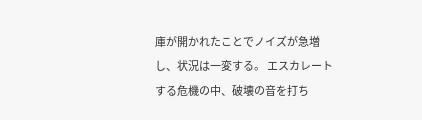庫が開かれたことでノイズが急増し、状況は一変する。 エスカレートする危機の中、破壊の音を打ち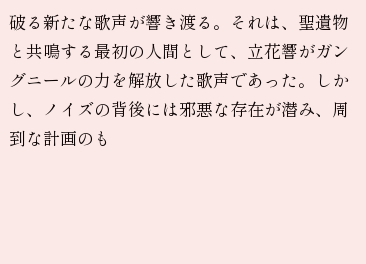破る新たな歌声が響き渡る。それは、聖遺物と共鳴する最初の人間として、立花響がガングニールの力を解放した歌声であった。しかし、ノイズの背後には邪悪な存在が潜み、周到な計画のも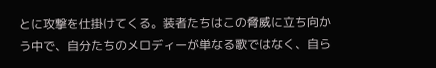とに攻撃を仕掛けてくる。装者たちはこの脅威に立ち向かう中で、自分たちのメロディーが単なる歌ではなく、自ら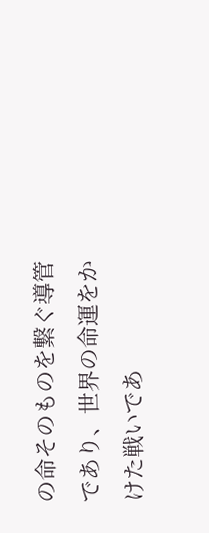の命そのものを繋ぐ導管であり、世界の命運をかけた戦いであ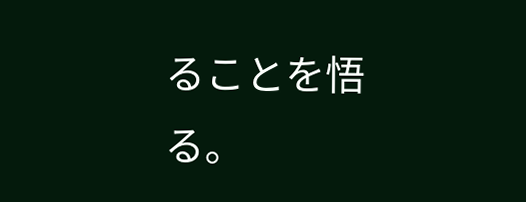ることを悟る。